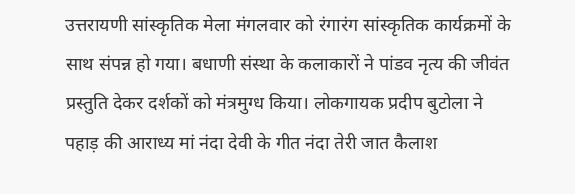उत्तरायणी सांस्कृतिक मेला मंगलवार को रंगारंग सांस्कृतिक कार्यक्रमों के साथ संपन्न हो गया। बधाणी संस्था के कलाकारों ने पांडव नृत्य की जीवंत प्रस्तुति देकर दर्शकों को मंत्रमुग्ध किया। लोकगायक प्रदीप बुटोला ने पहाड़ की आराध्य मां नंदा देवी के गीत नंदा तेरी जात कैलाश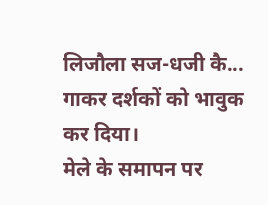लिजौला सज-धजी कै... गाकर दर्शकों को भावुक कर दिया।
मेले के समापन पर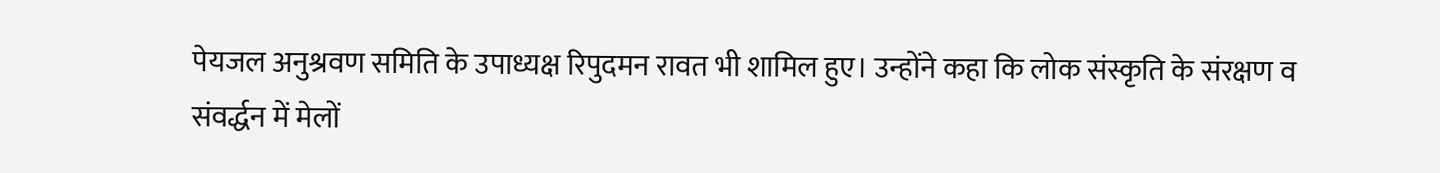पेयजल अनुश्रवण समिति के उपाध्यक्ष रिपुदमन रावत भी शामिल हुए। उन्होंने कहा कि लोक संस्कृति के संरक्षण व संवर्द्धन में मेलों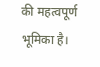की महत्वपूर्ण भूमिका है।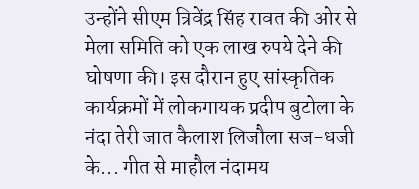उन्होंने सीएम त्रिवेंद्र सिंह रावत की ओर से मेला समिति को एक लाख रुपये देने की घोषणा की। इस दौरान हुए सांस्कृतिक कार्यक्रमों में लोकगायक प्रदीप बुटोला के नंदा तेरी जात कैलाश लिजौला सज-धजी के... गीत से माहौल नंदामय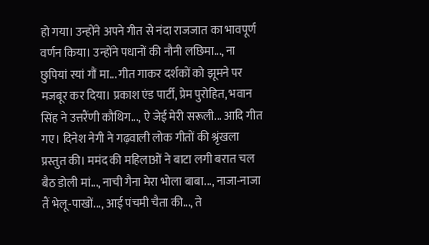हो गया। उन्होंने अपने गीत से नंदा राजजात का भावपूर्ण वर्णन किया। उन्होंने पधानों की नौनी लछिमा..., ना छुपियां रयां गौं मा... गीत गाकर दर्शकों को झूमने पर मजबूर कर दिया। प्रकाश एंड पार्टी, प्रेम पुरोहित, भवान सिंह ने उत्तरैंणी कौथिग..., ऐ जेई मेरी सरूली... आदि गीत गए। दिनेश नेगी ने गढ़वाली लोक गीतों की श्रृंखला प्रस्तुत की। ममंद की महिलाओं ने बाटा लगी बरात चल बैठ डोली मां..., नाची गैना मेरा भोला बाबा..., नाजा-नाजा तैं भेलू-पाखों..., आई पंचमी चैता की..., ते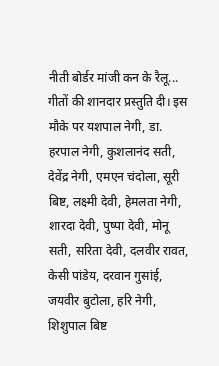नीती बोर्डर मांजी कन के रैलू... गीतों की शानदार प्रस्तुति दी। इस मौके पर यशपाल नेगी, डा. हरपाल नेगी, कुशलानंद सती, देवेंद्र नेगी, एमएन चंदोला, सूरी बिष्ट, लक्ष्मी देवी, हेमलता नेगी, शारदा देवी, पुष्पा देवी, मोनू सती, सरिता देवी, दलवीर रावत, केसी पांडेय, दरवान गुसांई, जयवीर बुटोला, हरि नेगी, शिशुपाल बिष्ट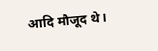आदि मौजूद थे।